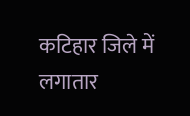कटिहार जिले में लगातार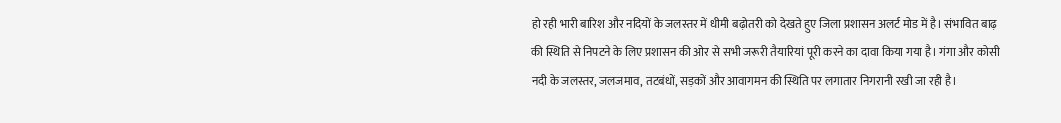हो रही भारी बारिश और नदियों के जलस्तर में धीमी बढ़ोतरी को देखते हुए जिला प्रशासन अलर्ट मोड में है। संभावित बाढ़ की स्थिति से निपटने के लिए प्रशासन की ओर से सभी जरूरी तैयारियां पूरी करने का दावा किया गया है। गंगा और कोसी नदी के जलस्तर, जलजमाव, तटबंधों, सड़कों और आवागमन की स्थिति पर लगातार निगरानी रखी जा रही है।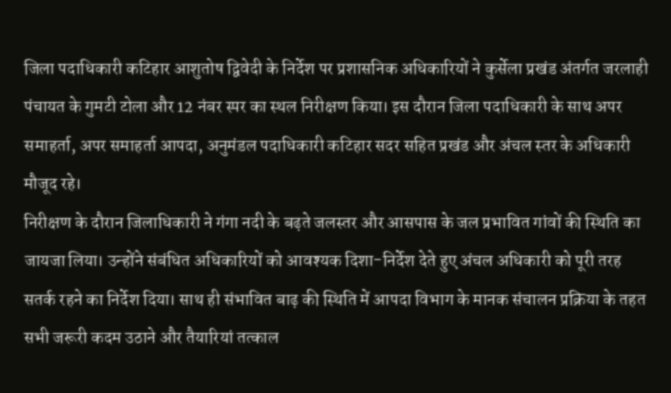जिला पदाधिकारी कटिहार आशुतोष द्विवेदी के निर्देश पर प्रशासनिक अधिकारियों ने कुर्सेला प्रखंड अंतर्गत जरलाही पंचायत के गुमटी टोला और 12 नंबर स्पर का स्थल निरीक्षण किया। इस दौरान जिला पदाधिकारी के साथ अपर समाहर्ता, अपर समाहर्ता आपदा, अनुमंडल पदाधिकारी कटिहार सदर सहित प्रखंड और अंचल स्तर के अधिकारी मौजूद रहे।
निरीक्षण के दौरान जिलाधिकारी ने गंगा नदी के बढ़ते जलस्तर और आसपास के जल प्रभावित गांवों की स्थिति का जायजा लिया। उन्होंने संबंधित अधिकारियों को आवश्यक दिशा-निर्देश देते हुए अंचल अधिकारी को पूरी तरह सतर्क रहने का निर्देश दिया। साथ ही संभावित बाढ़ की स्थिति में आपदा विभाग के मानक संचालन प्रक्रिया के तहत सभी जरूरी कदम उठाने और तैयारियां तत्काल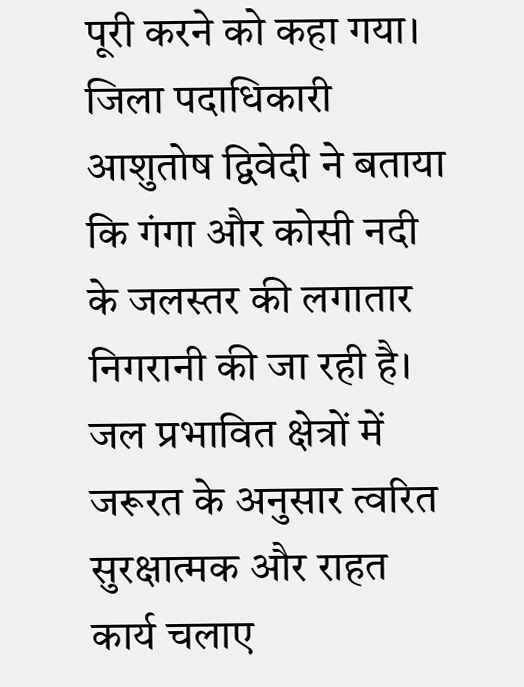पूरी करने को कहा गया।
जिला पदाधिकारी आशुतोष द्विवेदी ने बताया कि गंगा और कोसी नदी के जलस्तर की लगातार निगरानी की जा रही है। जल प्रभावित क्षेत्रों में जरूरत के अनुसार त्वरित सुरक्षात्मक और राहत कार्य चलाए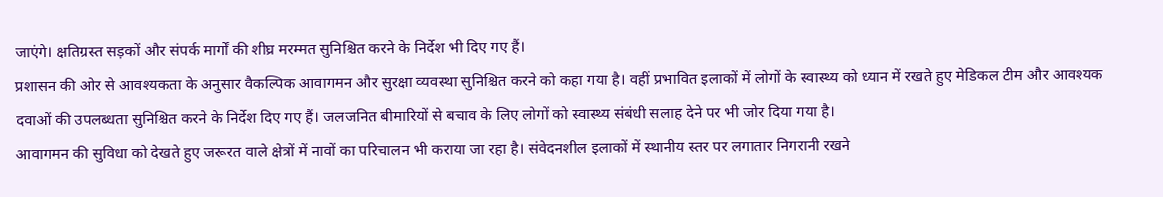जाएंगे। क्षतिग्रस्त सड़कों और संपर्क मार्गों की शीघ्र मरम्मत सुनिश्चित करने के निर्देश भी दिए गए हैं।
प्रशासन की ओर से आवश्यकता के अनुसार वैकल्पिक आवागमन और सुरक्षा व्यवस्था सुनिश्चित करने को कहा गया है। वहीं प्रभावित इलाकों में लोगों के स्वास्थ्य को ध्यान में रखते हुए मेडिकल टीम और आवश्यक दवाओं की उपलब्धता सुनिश्चित करने के निर्देश दिए गए हैं। जलजनित बीमारियों से बचाव के लिए लोगों को स्वास्थ्य संबंधी सलाह देने पर भी जोर दिया गया है।
आवागमन की सुविधा को देखते हुए जरूरत वाले क्षेत्रों में नावों का परिचालन भी कराया जा रहा है। संवेदनशील इलाकों में स्थानीय स्तर पर लगातार निगरानी रखने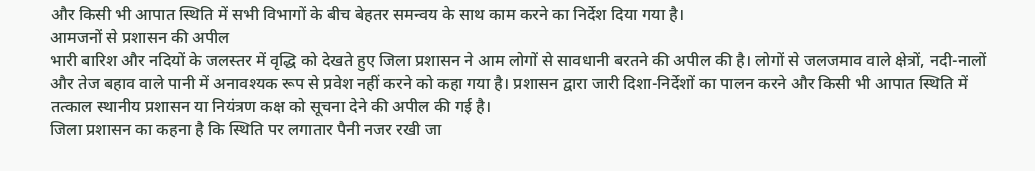और किसी भी आपात स्थिति में सभी विभागों के बीच बेहतर समन्वय के साथ काम करने का निर्देश दिया गया है।
आमजनों से प्रशासन की अपील
भारी बारिश और नदियों के जलस्तर में वृद्धि को देखते हुए जिला प्रशासन ने आम लोगों से सावधानी बरतने की अपील की है। लोगों से जलजमाव वाले क्षेत्रों, नदी-नालों और तेज बहाव वाले पानी में अनावश्यक रूप से प्रवेश नहीं करने को कहा गया है। प्रशासन द्वारा जारी दिशा-निर्देशों का पालन करने और किसी भी आपात स्थिति में तत्काल स्थानीय प्रशासन या नियंत्रण कक्ष को सूचना देने की अपील की गई है।
जिला प्रशासन का कहना है कि स्थिति पर लगातार पैनी नजर रखी जा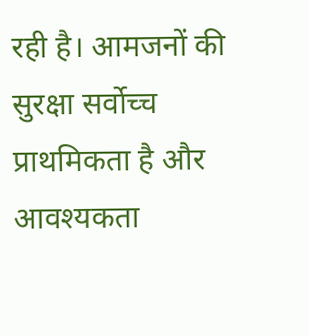रही है। आमजनों की सुरक्षा सर्वोच्च प्राथमिकता है और आवश्यकता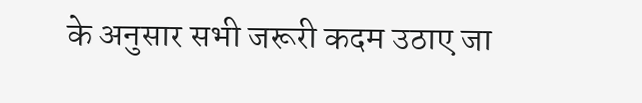के अनुसार सभी जरूरी कदम उठाए जा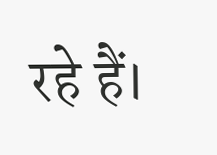रहे हैं।